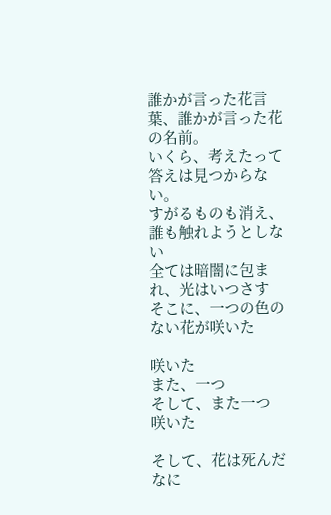誰かが言った花言葉、誰かが言った花の名前。
いくら、考えたって答えは見つからない。
すがるものも消え、誰も触れようとしない
全ては暗闇に包まれ、光はいつさす
そこに、一つの色のない花が咲いた

咲いた
また、一つ
そして、また一つ
咲いた

そして、花は死んだ
なに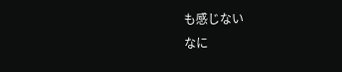も感じない
なに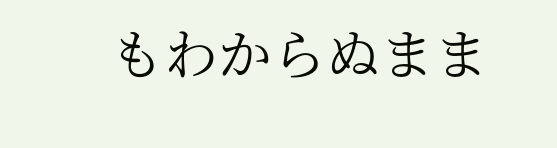もわからぬまま